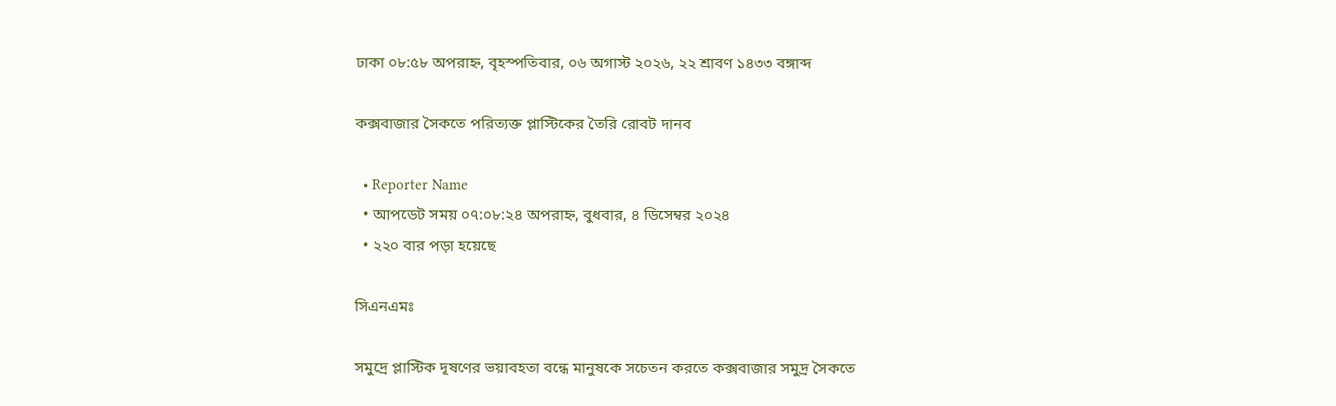ঢাকা ০৮:৫৮ অপরাহ্ন, বৃহস্পতিবার, ০৬ অগাস্ট ২০২৬, ২২ শ্রাবণ ১৪৩৩ বঙ্গাব্দ

কক্সবাজার সৈকতে পরিত্যক্ত প্লাস্টিকের তৈরি রোবট দানব

  • Reporter Name
  • আপডেট সময় ০৭:০৮:২৪ অপরাহ্ন, বুধবার, ৪ ডিসেম্বর ২০২৪
  • ২২০ বার পড়া হয়েছে

সিএনএমঃ

সমুদ্রে প্লাস্টিক দূষণের ভয়াবহতা বন্ধে মানুষকে সচেতন করতে কক্সবাজার সমুদ্র সৈকতে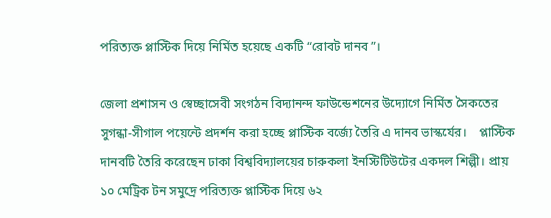পরিত্যক্ত প্লাস্টিক দিয়ে নির্মিত হয়েছে একটি “রোবট দানব”।

জেলা প্রশাসন ও স্বেচ্ছাসেবী সংগঠন বিদ্যানন্দ ফাউন্ডেশনের উদ্যোগে নির্মিত সৈকতের সুগন্ধা-সীগাল পয়েন্টে প্রদর্শন করা হচ্ছে প্লাস্টিক বর্জ্যে তৈরি এ দানব ভাস্কর্যের।    প্লাস্টিক দানবটি তৈরি করেছেন ঢাকা বিশ্ববিদ্যালয়ের চারুকলা ইনস্টিটিউটের একদল শিল্পী। প্রায় ১০ মেট্রিক টন সমুদ্রে পরিত্যক্ত প্লাস্টিক দিয়ে ৬২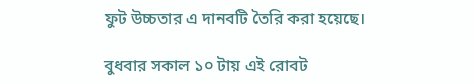ফুট উচ্চতার এ দানবটি তৈরি করা হয়েছে।

বুধবার সকাল ১০ টায় এই রোবট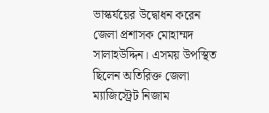ভাস্কর্যয়ের উদ্বোধন করেন জেলা প্রশাসক মোহাম্মদ সালাহউদ্দিন। এসময় উপস্থিত ছিলেন অতিরিক্ত জেলা ম্যাজিস্ট্রেট নিজাম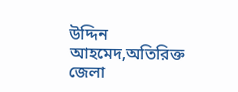উদ্দিন আহমেদ,অতিরিক্ত জেলা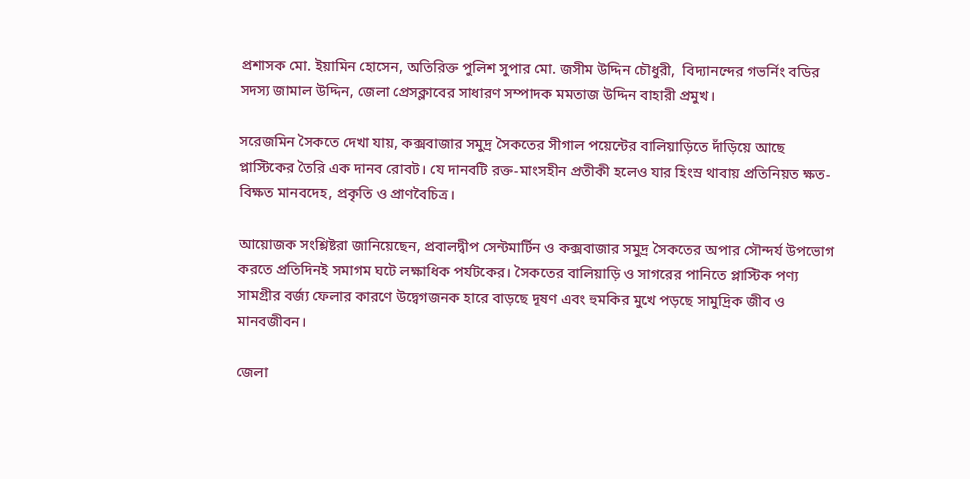প্রশাসক মো. ইয়ামিন হোসেন, অতিরিক্ত পুলিশ সুপার মো. জসীম উদ্দিন চৌধুরী,  বিদ্যানন্দের গভর্নিং বডির সদস্য জামাল উদ্দিন, জেলা প্রেসক্লাবের সাধারণ সম্পাদক মমতাজ উদ্দিন বাহারী প্রমুখ।

সরেজমিন সৈকতে দেখা যায়, কক্সবাজার সমুদ্র সৈকতের সীগাল পয়েন্টের বালিয়াড়িতে দাঁড়িয়ে আছে প্লাস্টিকের তৈরি এক দানব রোবট। যে দানবটি রক্ত-মাংসহীন প্রতীকী হলেও যার হিংস্র থাবায় প্রতিনিয়ত ক্ষত-বিক্ষত মানবদেহ, প্রকৃতি ও প্রাণবৈচিত্র।

আয়োজক সংশ্লিষ্টরা জানিয়েছেন, প্রবালদ্বীপ সেন্টমার্টিন ও কক্সবাজার সমুদ্র সৈকতের অপার সৌন্দর্য উপভোগ করতে প্রতিদিনই সমাগম ঘটে লক্ষাধিক পর্যটকের। সৈকতের বালিয়াড়ি ও সাগরের পানিতে প্লাস্টিক পণ্য সামগ্রীর বর্জ্য ফেলার কারণে উদ্বেগজনক হারে বাড়ছে দূষণ এবং হুমকির মুখে পড়ছে সামুদ্রিক জীব ও মানবজীবন।

জেলা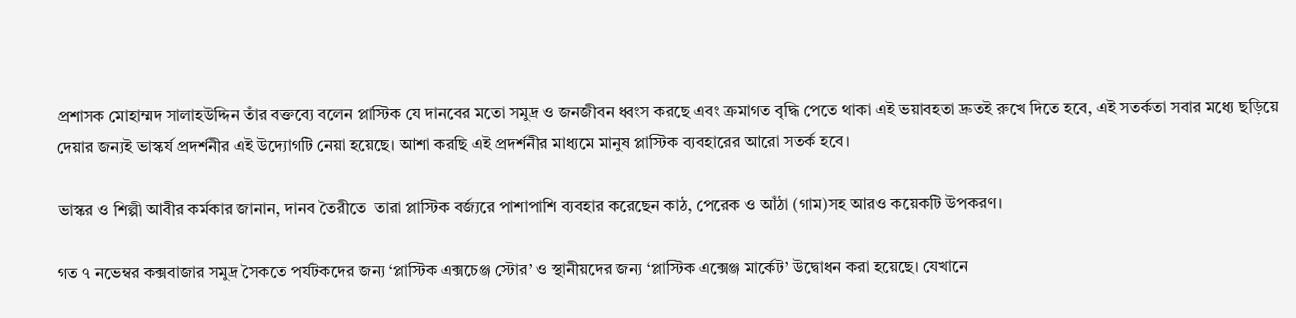প্রশাসক মোহাম্মদ সালাহউদ্দিন তাঁর বক্তব্যে বলেন প্লাস্টিক যে দানবের মতো সমুদ্র ও জনজীবন ধ্বংস করছে এবং ক্রমাগত বৃদ্ধি পেতে থাকা এই ভয়াবহতা দ্রুতই রুখে দিতে হবে, এই সতর্কতা সবার মধ্যে ছড়িয়ে দেয়ার জন্যই ভাস্কর্য প্রদর্শনীর এই উদ্যোগটি নেয়া হয়েছে। আশা করছি এই প্রদর্শনীর মাধ্যমে মানুষ প্লাস্টিক ব্যবহারের আরো সতর্ক হবে।

ভাস্কর ও শিল্পী আবীর কর্মকার জানান, দানব তৈরীতে  তারা প্লাস্টিক বর্জ্যরে পাশাপাশি ব্যবহার করেছেন কাঠ, পেরেক ও আঁঠা (গাম)সহ আরও কয়েকটি উপকরণ।

গত ৭ নভেম্বর কক্সবাজার সমুদ্র সৈকতে পর্যটকদের জন্য ‘প্লাস্টিক এক্সচেঞ্জ স্টোর’ ও স্থানীয়দের জন্য ‘প্লাস্টিক এক্সেঞ্জ মার্কেট’ উদ্বোধন করা হয়েছে। যেখানে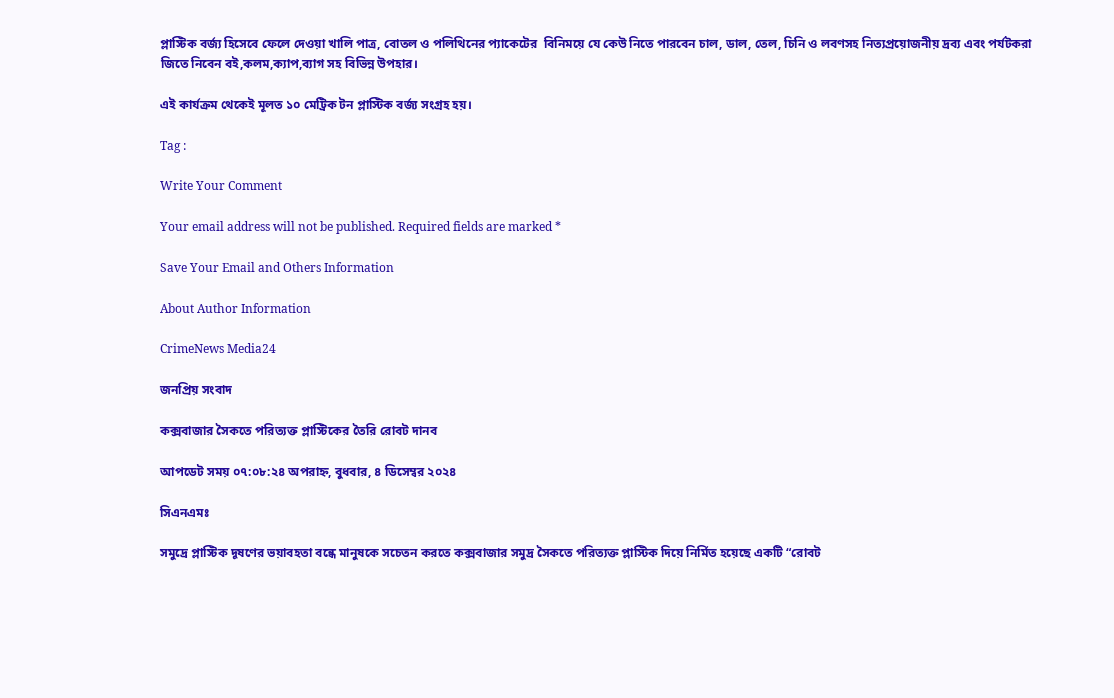প্লাস্টিক বর্জ্য হিসেবে ফেলে দেওয়া খালি পাত্র, বোতল ও পলিথিনের প্যাকেটের  বিনিময়ে যে কেউ নিতে পারবেন চাল, ডাল, তেল, চিনি ও লবণসহ নিত্যপ্রয়োজনীয় দ্রব্য এবং পর্যটকরা জিতে নিবেন বই,কলম,ক্যাপ,ব্যাগ সহ বিভিন্ন উপহার।

এই কার্যক্রম থেকেই মূলত ১০ মেট্রিক টন প্লাস্টিক বর্জ্য সংগ্রহ হয়।

Tag :

Write Your Comment

Your email address will not be published. Required fields are marked *

Save Your Email and Others Information

About Author Information

CrimeNews Media24

জনপ্রিয় সংবাদ

কক্সবাজার সৈকতে পরিত্যক্ত প্লাস্টিকের তৈরি রোবট দানব

আপডেট সময় ০৭:০৮:২৪ অপরাহ্ন, বুধবার, ৪ ডিসেম্বর ২০২৪

সিএনএমঃ

সমুদ্রে প্লাস্টিক দূষণের ভয়াবহতা বন্ধে মানুষকে সচেতন করতে কক্সবাজার সমুদ্র সৈকতে পরিত্যক্ত প্লাস্টিক দিয়ে নির্মিত হয়েছে একটি “রোবট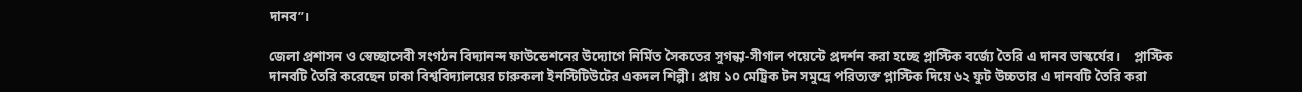দানব”।

জেলা প্রশাসন ও স্বেচ্ছাসেবী সংগঠন বিদ্যানন্দ ফাউন্ডেশনের উদ্যোগে নির্মিত সৈকতের সুগন্ধা-সীগাল পয়েন্টে প্রদর্শন করা হচ্ছে প্লাস্টিক বর্জ্যে তৈরি এ দানব ভাস্কর্যের।    প্লাস্টিক দানবটি তৈরি করেছেন ঢাকা বিশ্ববিদ্যালয়ের চারুকলা ইনস্টিটিউটের একদল শিল্পী। প্রায় ১০ মেট্রিক টন সমুদ্রে পরিত্যক্ত প্লাস্টিক দিয়ে ৬২ ফুট উচ্চতার এ দানবটি তৈরি করা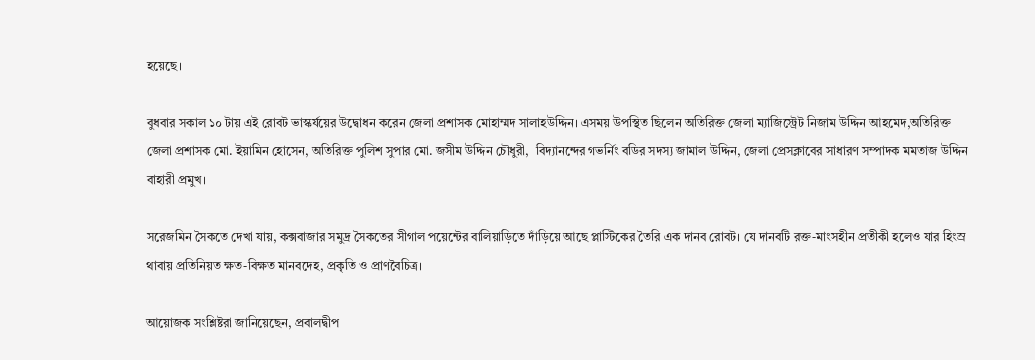হয়েছে।

বুধবার সকাল ১০ টায় এই রোবট ভাস্কর্যয়ের উদ্বোধন করেন জেলা প্রশাসক মোহাম্মদ সালাহউদ্দিন। এসময় উপস্থিত ছিলেন অতিরিক্ত জেলা ম্যাজিস্ট্রেট নিজাম উদ্দিন আহমেদ,অতিরিক্ত জেলা প্রশাসক মো. ইয়ামিন হোসেন, অতিরিক্ত পুলিশ সুপার মো. জসীম উদ্দিন চৌধুরী,  বিদ্যানন্দের গভর্নিং বডির সদস্য জামাল উদ্দিন, জেলা প্রেসক্লাবের সাধারণ সম্পাদক মমতাজ উদ্দিন বাহারী প্রমুখ।

সরেজমিন সৈকতে দেখা যায়, কক্সবাজার সমুদ্র সৈকতের সীগাল পয়েন্টের বালিয়াড়িতে দাঁড়িয়ে আছে প্লাস্টিকের তৈরি এক দানব রোবট। যে দানবটি রক্ত-মাংসহীন প্রতীকী হলেও যার হিংস্র থাবায় প্রতিনিয়ত ক্ষত-বিক্ষত মানবদেহ, প্রকৃতি ও প্রাণবৈচিত্র।

আয়োজক সংশ্লিষ্টরা জানিয়েছেন, প্রবালদ্বীপ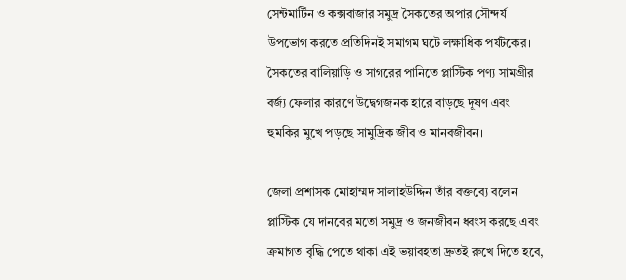সেন্টমার্টিন ও কক্সবাজার সমুদ্র সৈকতের অপার সৌন্দর্য উপভোগ করতে প্রতিদিনই সমাগম ঘটে লক্ষাধিক পর্যটকের। সৈকতের বালিয়াড়ি ও সাগরের পানিতে প্লাস্টিক পণ্য সামগ্রীর বর্জ্য ফেলার কারণে উদ্বেগজনক হারে বাড়ছে দূষণ এবং হুমকির মুখে পড়ছে সামুদ্রিক জীব ও মানবজীবন।

জেলা প্রশাসক মোহাম্মদ সালাহউদ্দিন তাঁর বক্তব্যে বলেন প্লাস্টিক যে দানবের মতো সমুদ্র ও জনজীবন ধ্বংস করছে এবং ক্রমাগত বৃদ্ধি পেতে থাকা এই ভয়াবহতা দ্রুতই রুখে দিতে হবে,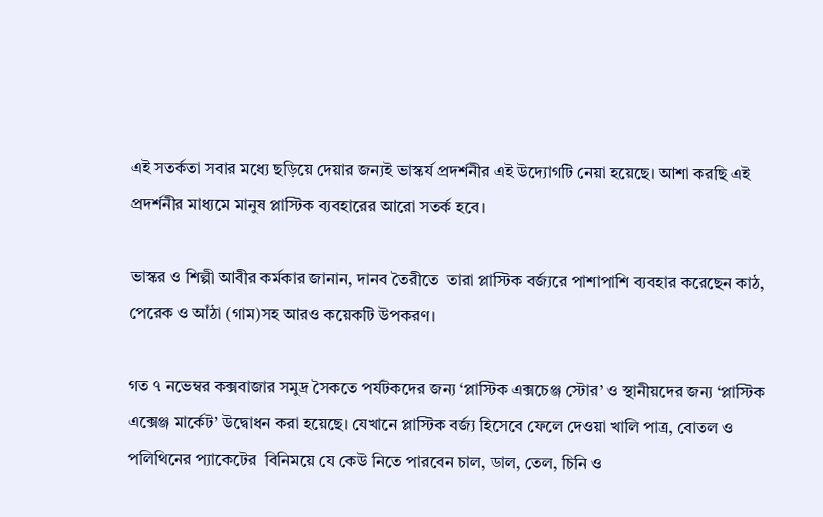এই সতর্কতা সবার মধ্যে ছড়িয়ে দেয়ার জন্যই ভাস্কর্য প্রদর্শনীর এই উদ্যোগটি নেয়া হয়েছে। আশা করছি এই প্রদর্শনীর মাধ্যমে মানুষ প্লাস্টিক ব্যবহারের আরো সতর্ক হবে।

ভাস্কর ও শিল্পী আবীর কর্মকার জানান, দানব তৈরীতে  তারা প্লাস্টিক বর্জ্যরে পাশাপাশি ব্যবহার করেছেন কাঠ, পেরেক ও আঁঠা (গাম)সহ আরও কয়েকটি উপকরণ।

গত ৭ নভেম্বর কক্সবাজার সমুদ্র সৈকতে পর্যটকদের জন্য ‘প্লাস্টিক এক্সচেঞ্জ স্টোর’ ও স্থানীয়দের জন্য ‘প্লাস্টিক এক্সেঞ্জ মার্কেট’ উদ্বোধন করা হয়েছে। যেখানে প্লাস্টিক বর্জ্য হিসেবে ফেলে দেওয়া খালি পাত্র, বোতল ও পলিথিনের প্যাকেটের  বিনিময়ে যে কেউ নিতে পারবেন চাল, ডাল, তেল, চিনি ও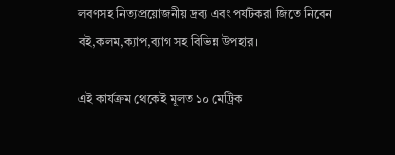লবণসহ নিত্যপ্রয়োজনীয় দ্রব্য এবং পর্যটকরা জিতে নিবেন বই,কলম,ক্যাপ,ব্যাগ সহ বিভিন্ন উপহার।

এই কার্যক্রম থেকেই মূলত ১০ মেট্রিক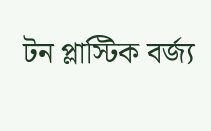টন প্লাস্টিক বর্জ্য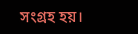সংগ্রহ হয়।